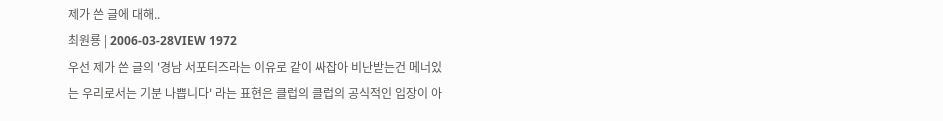제가 쓴 글에 대해..
최원룡 | 2006-03-28VIEW 1972
우선 제가 쓴 글의 '경남 서포터즈라는 이유로 같이 싸잡아 비난받는건 메너있는 우리로서는 기분 나쁩니다' 라는 표현은 클럽의 클럽의 공식적인 입장이 아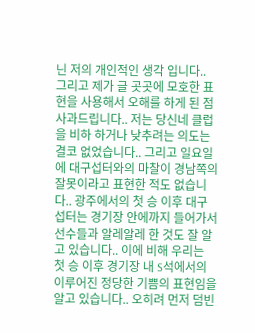닌 저의 개인적인 생각 입니다.. 그리고 제가 글 곳곳에 모호한 표현을 사용해서 오해를 하게 된 점 사과드립니다.. 저는 당신네 클럽을 비하 하거나 낮추려는 의도는 결코 없었습니다.. 그리고 일요일에 대구섭터와의 마찰이 경남쪽의 잘못이라고 표현한 적도 없습니다.. 광주에서의 첫 승 이후 대구섭터는 경기장 안에까지 들어가서 선수들과 알레알레 한 것도 잘 알고 있습니다.. 이에 비해 우리는 첫 승 이후 경기장 내 S석에서의 이루어진 정당한 기쁨의 표현임을 알고 있습니다.. 오히려 먼저 덤빈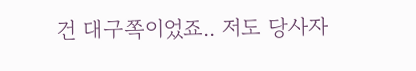건 대구쪽이었죠.. 저도 당사자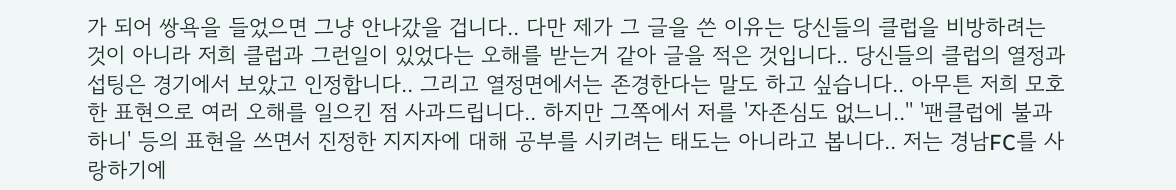가 되어 쌍욕을 들었으면 그냥 안나갔을 겁니다.. 다만 제가 그 글을 쓴 이유는 당신들의 클럽을 비방하려는 것이 아니라 저희 클럽과 그런일이 있었다는 오해를 받는거 같아 글을 적은 것입니다.. 당신들의 클럽의 열정과 섭팅은 경기에서 보았고 인정합니다.. 그리고 열정면에서는 존경한다는 말도 하고 싶습니다.. 아무튼 저희 모호한 표현으로 여러 오해를 일으킨 점 사과드립니다.. 하지만 그쪽에서 저를 '자존심도 없느니..'' '팬클럽에 불과하니' 등의 표현을 쓰면서 진정한 지지자에 대해 공부를 시키려는 태도는 아니라고 봅니다.. 저는 경남FC를 사랑하기에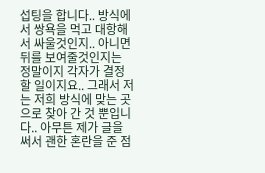섭팅을 합니다.. 방식에서 쌍욕을 먹고 대항해서 싸울것인지.. 아니면 뒤를 보여줄것인지는 정말이지 각자가 결정할 일이지요.. 그래서 저는 저희 방식에 맞는 곳으로 찾아 간 것 뿐입니다.. 아무튼 제가 글을 써서 괜한 혼란을 준 점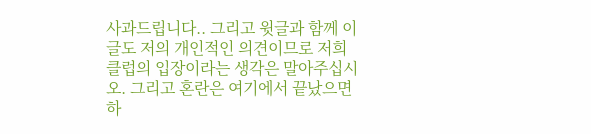사과드립니다.. 그리고 윗글과 함께 이 글도 저의 개인적인 의견이므로 저희 클럽의 입장이라는 생각은 말아주십시오. 그리고 혼란은 여기에서 끝났으면 하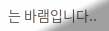는 바램입니다..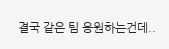결국 같은 팀 응원하는건데..